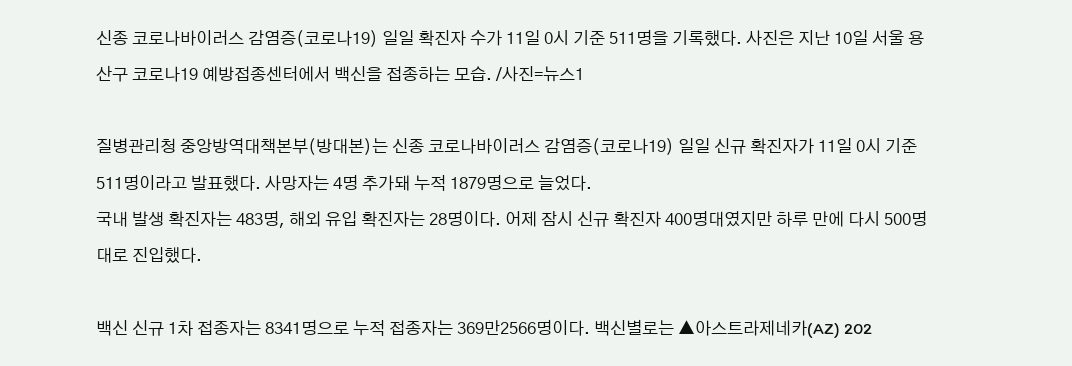신종 코로나바이러스 감염증(코로나19) 일일 확진자 수가 11일 0시 기준 511명을 기록했다. 사진은 지난 10일 서울 용산구 코로나19 예방접종센터에서 백신을 접종하는 모습. /사진=뉴스1

질병관리청 중앙방역대책본부(방대본)는 신종 코로나바이러스 감염증(코로나19) 일일 신규 확진자가 11일 0시 기준 511명이라고 발표했다. 사망자는 4명 추가돼 누적 1879명으로 늘었다.
국내 발생 확진자는 483명, 해외 유입 확진자는 28명이다. 어제 잠시 신규 확진자 400명대였지만 하루 만에 다시 500명대로 진입했다.

백신 신규 1차 접종자는 8341명으로 누적 접종자는 369만2566명이다. 백신별로는 ▲아스트라제네카(AZ) 202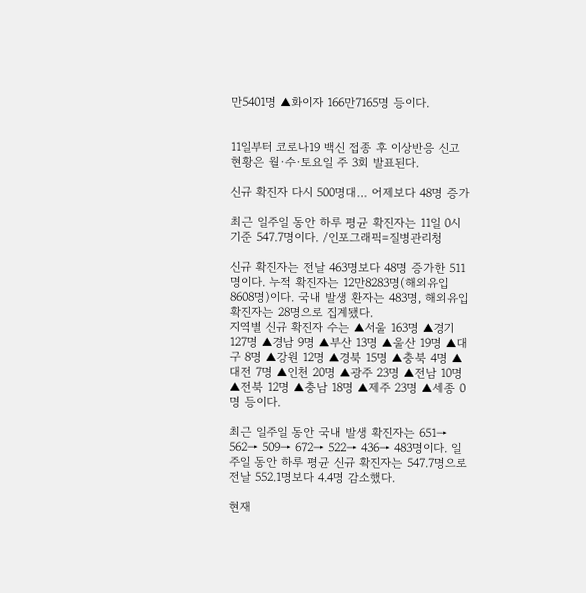만5401명 ▲화이자 166만7165명 등이다.


11일부터 코로나19 백신 접종 후 이상반응 신고 현황은 월·수·토요일 주 3회 발표된다.

신규 확진자 다시 500명대… 어제보다 48명 증가

최근 일주일 동안 하루 평균 확진자는 11일 0시 기준 547.7명이다. /인포그래픽=질병관리청

신규 확진자는 전날 463명보다 48명 증가한 511명이다. 누적 확진자는 12만8283명(해외유입 8608명)이다. 국내 발생 환자는 483명, 해외유입 확진자는 28명으로 집계됐다.
지역별 신규 확진자 수는 ▲서울 163명 ▲경기 127명 ▲경남 9명 ▲부산 13명 ▲울산 19명 ▲대구 8명 ▲강원 12명 ▲경북 15명 ▲충북 4명 ▲대전 7명 ▲인천 20명 ▲광주 23명 ▲전남 10명 ▲전북 12명 ▲충남 18명 ▲제주 23명 ▲세종 0명 등이다.

최근 일주일 동안 국내 발생 확진자는 651→ 562→ 509→ 672→ 522→ 436→ 483명이다. 일주일 동안 하루 평균 신규 확진자는 547.7명으로 전날 552.1명보다 4.4명 감소했다.

현재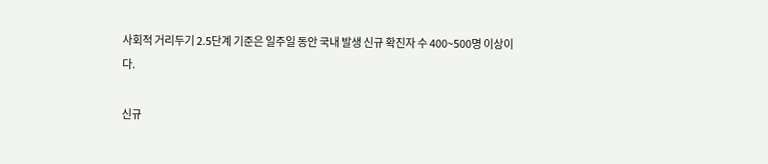사회적 거리두기 2.5단계 기준은 일주일 동안 국내 발생 신규 확진자 수 400~500명 이상이다.

신규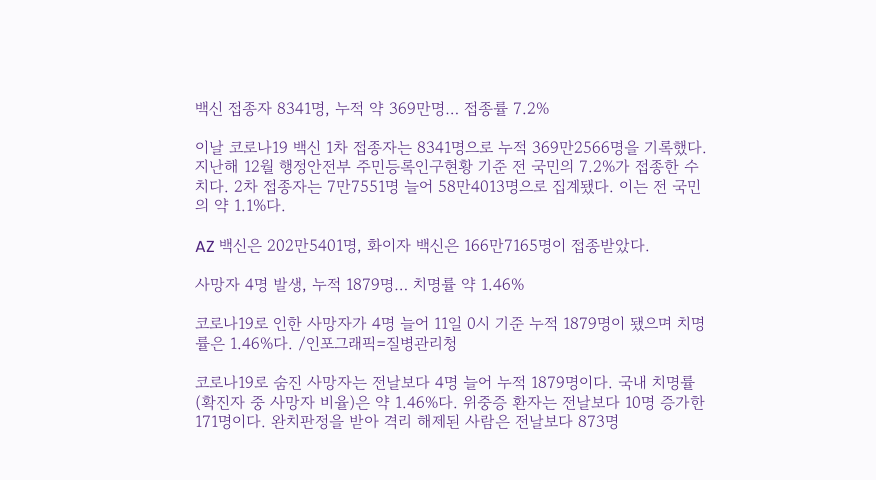백신 접종자 8341명, 누적 약 369만명… 접종률 7.2%

이날 코로나19 백신 1차 접종자는 8341명으로 누적 369만2566명을 기록했다. 지난해 12월 행정안전부 주민등록인구현황 기준 전 국민의 7.2%가 접종한 수치다. 2차 접종자는 7만7551명 늘어 58만4013명으로 집계됐다. 이는 전 국민의 약 1.1%다.

AZ 백신은 202만5401명, 화이자 백신은 166만7165명이 접종받았다.

사망자 4명 발생, 누적 1879명… 치명률 약 1.46%

코로나19로 인한 사망자가 4명 늘어 11일 0시 기준 누적 1879명이 됐으며 치명률은 1.46%다. /인포그래픽=질병관리청

코로나19로 숨진 사망자는 전날보다 4명 늘어 누적 1879명이다. 국내 치명률(확진자 중 사망자 비율)은 약 1.46%다. 위중증 환자는 전날보다 10명 증가한 171명이다. 완치판정을 받아 격리 해제된 사람은 전날보다 873명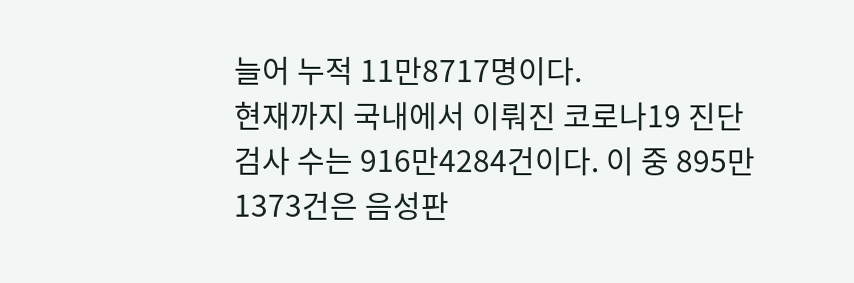늘어 누적 11만8717명이다.
현재까지 국내에서 이뤄진 코로나19 진단 검사 수는 916만4284건이다. 이 중 895만1373건은 음성판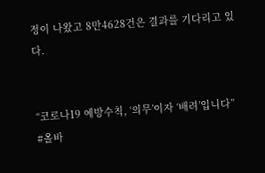정이 나왔고 8만4628건은 결과를 기다리고 있다.


“코로나19 예방수칙, ‘의무’이자 ‘배려’입니다”
#올바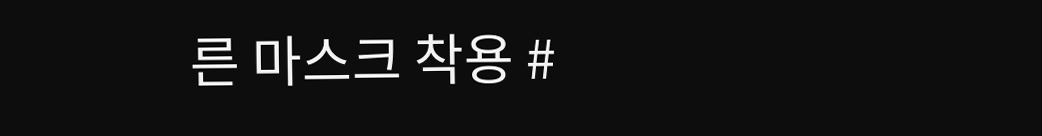른 마스크 착용 #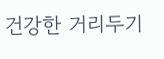건강한 거리두기